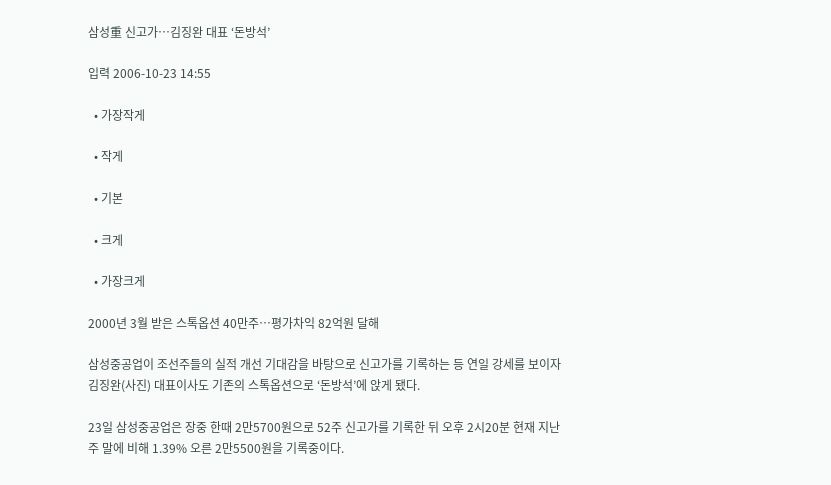삼성重 신고가…김징완 대표 ‘돈방석’

입력 2006-10-23 14:55

  • 가장작게

  • 작게

  • 기본

  • 크게

  • 가장크게

2000년 3월 받은 스톡옵션 40만주…평가차익 82억원 달해

삼성중공업이 조선주들의 실적 개선 기대감을 바탕으로 신고가를 기록하는 등 연일 강세를 보이자 김징완(사진) 대표이사도 기존의 스톡옵션으로 ‘돈방석’에 앉게 됐다.

23일 삼성중공업은 장중 한때 2만5700원으로 52주 신고가를 기록한 뒤 오후 2시20분 현재 지난주 말에 비해 1.39% 오른 2만5500원을 기록중이다.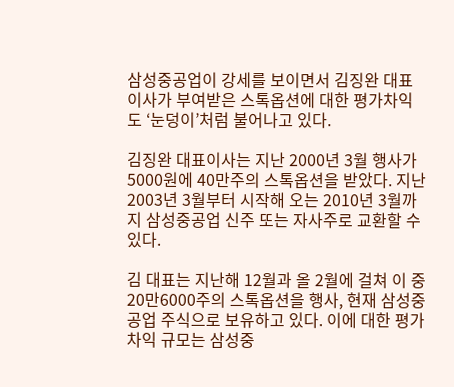삼성중공업이 강세를 보이면서 김징완 대표이사가 부여받은 스톡옵션에 대한 평가차익도 ‘눈덩이’처럼 불어나고 있다.

김징완 대표이사는 지난 2000년 3월 행사가 5000원에 40만주의 스톡옵션을 받았다. 지난 2003년 3월부터 시작해 오는 2010년 3월까지 삼성중공업 신주 또는 자사주로 교환할 수 있다.

김 대표는 지난해 12월과 올 2월에 걸쳐 이 중 20만6000주의 스톡옵션을 행사, 현재 삼성중공업 주식으로 보유하고 있다. 이에 대한 평가차익 규모는 삼성중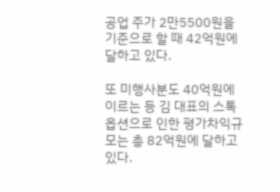공업 주가 2만5500원을 기준으로 할 때 42억원에 달하고 있다.

또 미행사분도 40억원에 이르는 등 김 대표의 스톡옵션으로 인한 평가차익규모는 총 82억원에 달하고 있다.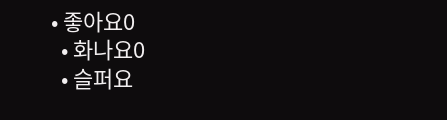• 좋아요0
  • 화나요0
  • 슬퍼요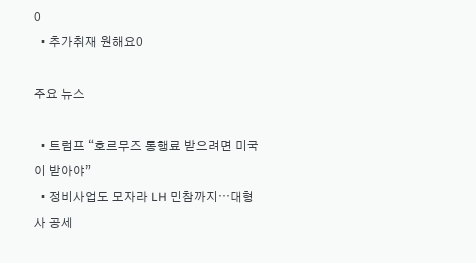0
  • 추가취재 원해요0

주요 뉴스

  • 트럼프 “호르무즈 통행료 받으려면 미국이 받아야”
  • 정비사업도 모자라 LH 민참까지⋯대형사 공세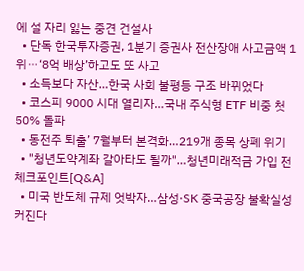에 설 자리 잃는 중견 건설사
  • 단독 한국투자증권, 1분기 증권사 전산장애 사고금액 1위⋯‘8억 배상’하고도 또 사고
  • 소득보다 자산…한국 사회 불평등 구조 바뀌었다
  • 코스피 9000 시대 열리자…국내 주식형 ETF 비중 첫 50% 돌파
  • 동전주 퇴출’ 7월부터 본격화…219개 종목 상폐 위기
  • "청년도약계좌 갈아타도 될까"…청년미래적금 가입 전 체크포인트[Q&A]
  • 미국 반도체 규제 엇박자…삼성·SK 중국공장 불확실성 커진다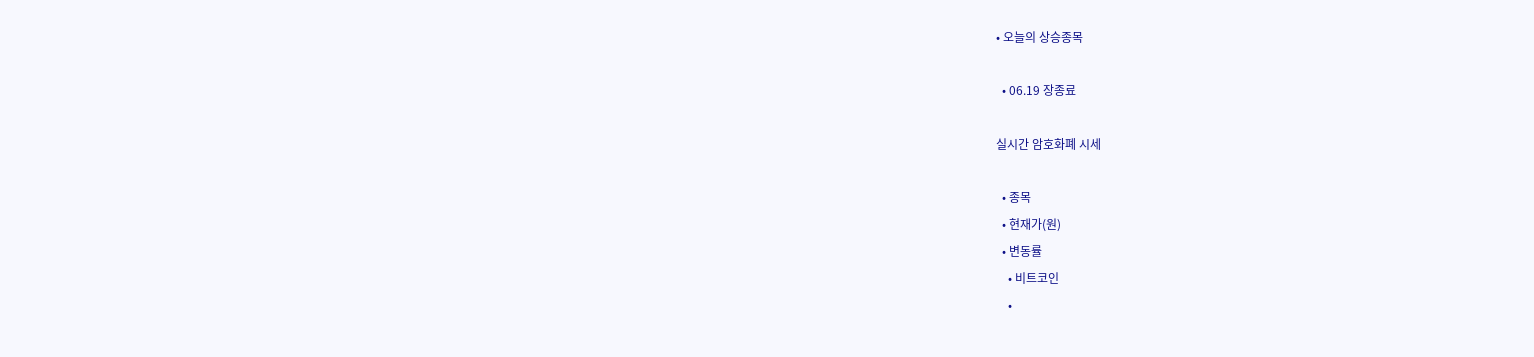• 오늘의 상승종목

  • 06.19 장종료

실시간 암호화폐 시세

  • 종목
  • 현재가(원)
  • 변동률
    • 비트코인
    •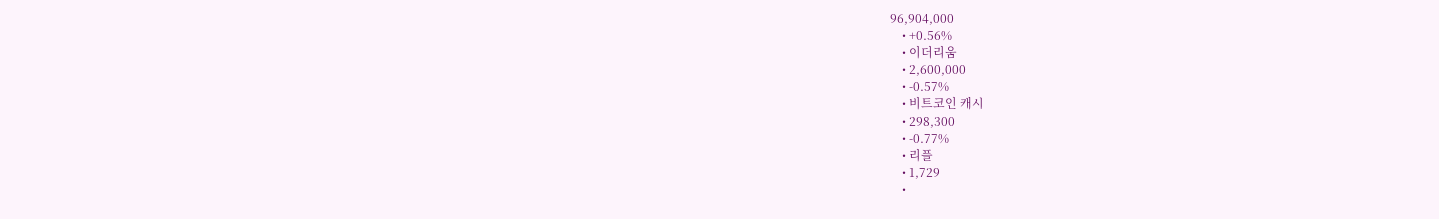96,904,000
    • +0.56%
    • 이더리움
    • 2,600,000
    • -0.57%
    • 비트코인 캐시
    • 298,300
    • -0.77%
    • 리플
    • 1,729
    •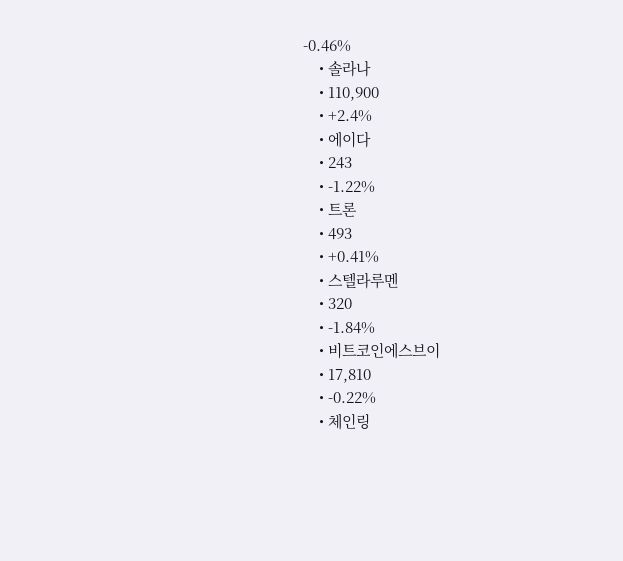-0.46%
    • 솔라나
    • 110,900
    • +2.4%
    • 에이다
    • 243
    • -1.22%
    • 트론
    • 493
    • +0.41%
    • 스텔라루멘
    • 320
    • -1.84%
    • 비트코인에스브이
    • 17,810
    • -0.22%
    • 체인링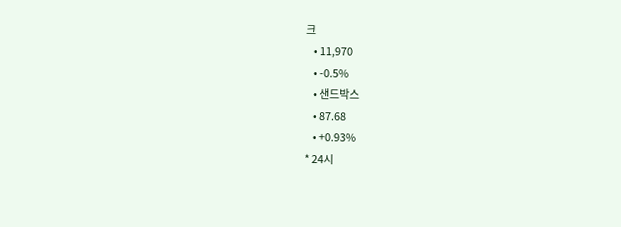크
    • 11,970
    • -0.5%
    • 샌드박스
    • 87.68
    • +0.93%
* 24시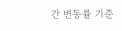간 변동률 기준